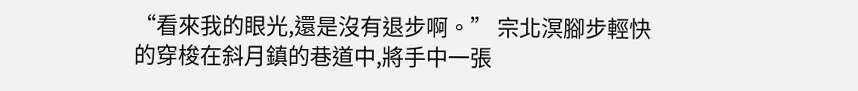“看來我的眼光,還是沒有退步啊。” 宗北溟腳步輕快的穿梭在斜月鎮的巷道中,將手中一張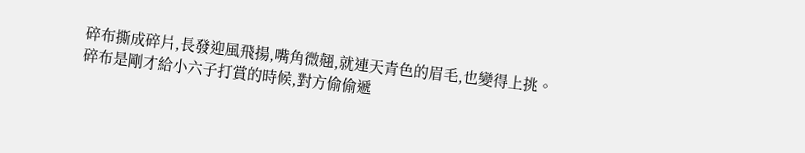碎布撕成碎片,長發迎風飛揚,嘴角微翹,就連天青色的眉毛,也變得上挑。
碎布是剛才給小六子打賞的時候,對方偷偷遞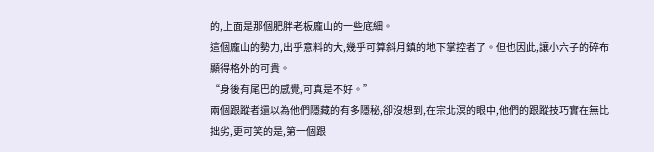的,上面是那個肥胖老板龐山的一些底細。
這個龐山的勢力,出乎意料的大,幾乎可算斜月鎮的地下掌控者了。但也因此,讓小六子的碎布顯得格外的可貴。
“身後有尾巴的感覺,可真是不好。”
兩個跟蹤者還以為他們隱藏的有多隱秘,卻沒想到,在宗北溟的眼中,他們的跟蹤技巧實在無比拙劣,更可笑的是,第一個跟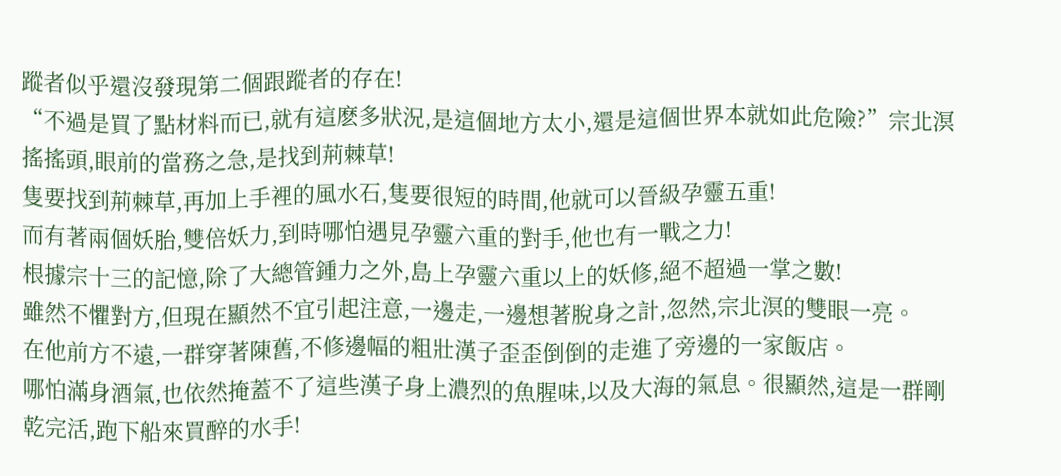蹤者似乎還沒發現第二個跟蹤者的存在!
“不過是買了點材料而已,就有這麽多狀況,是這個地方太小,還是這個世界本就如此危險?”宗北溟搖搖頭,眼前的當務之急,是找到荊棘草!
隻要找到荊棘草,再加上手裡的風水石,隻要很短的時間,他就可以晉級孕靈五重!
而有著兩個妖胎,雙倍妖力,到時哪怕遇見孕靈六重的對手,他也有一戰之力!
根據宗十三的記憶,除了大總管鍾力之外,島上孕靈六重以上的妖修,絕不超過一掌之數!
雖然不懼對方,但現在顯然不宜引起注意,一邊走,一邊想著脫身之計,忽然,宗北溟的雙眼一亮。
在他前方不遠,一群穿著陳舊,不修邊幅的粗壯漢子歪歪倒倒的走進了旁邊的一家飯店。
哪怕滿身酒氣,也依然掩蓋不了這些漢子身上濃烈的魚腥味,以及大海的氣息。很顯然,這是一群剛乾完活,跑下船來買醉的水手!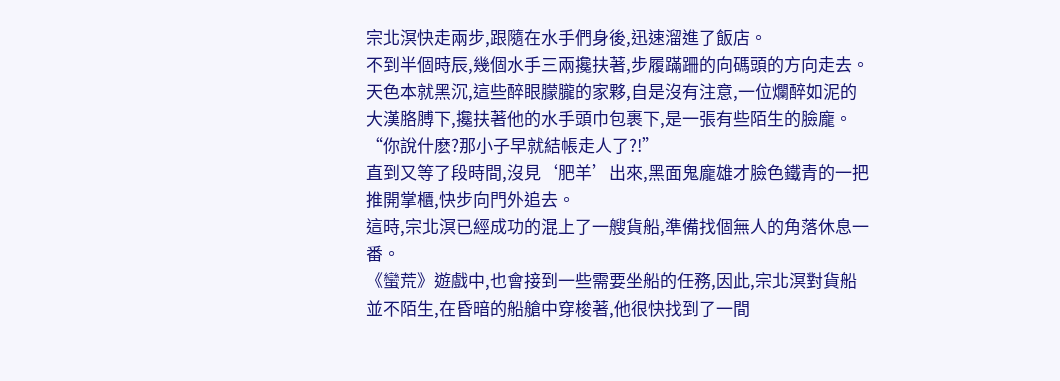宗北溟快走兩步,跟隨在水手們身後,迅速溜進了飯店。
不到半個時辰,幾個水手三兩攙扶著,步履蹣跚的向碼頭的方向走去。
天色本就黑沉,這些醉眼朦朧的家夥,自是沒有注意,一位爛醉如泥的大漢胳膊下,攙扶著他的水手頭巾包裹下,是一張有些陌生的臉龐。
“你說什麽?那小子早就結帳走人了?!”
直到又等了段時間,沒見‘肥羊’出來,黑面鬼龐雄才臉色鐵青的一把推開掌櫃,快步向門外追去。
這時,宗北溟已經成功的混上了一艘貨船,準備找個無人的角落休息一番。
《蠻荒》遊戲中,也會接到一些需要坐船的任務,因此,宗北溟對貨船並不陌生,在昏暗的船艙中穿梭著,他很快找到了一間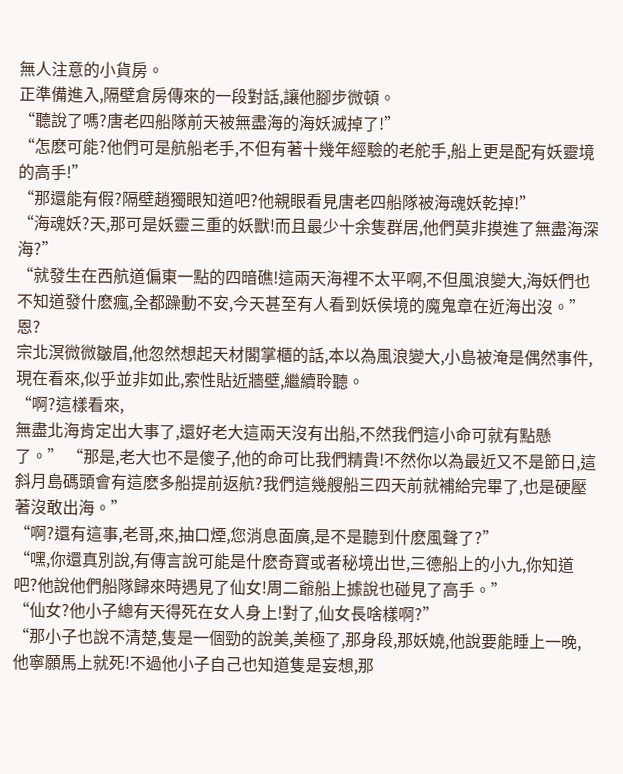無人注意的小貨房。
正準備進入,隔壁倉房傳來的一段對話,讓他腳步微頓。
“聽說了嗎?唐老四船隊前天被無盡海的海妖滅掉了!”
“怎麽可能?他們可是航船老手,不但有著十幾年經驗的老舵手,船上更是配有妖靈境的高手!”
“那還能有假?隔壁趙獨眼知道吧?他親眼看見唐老四船隊被海魂妖乾掉!”
“海魂妖?天,那可是妖靈三重的妖獸!而且最少十余隻群居,他們莫非摸進了無盡海深海?”
“就發生在西航道偏東一點的四暗礁!這兩天海裡不太平啊,不但風浪變大,海妖們也不知道發什麽瘋,全都躁動不安,今天甚至有人看到妖侯境的魔鬼章在近海出沒。”
恩?
宗北溟微微皺眉,他忽然想起天材閣掌櫃的話,本以為風浪變大,小島被淹是偶然事件,現在看來,似乎並非如此,索性貼近牆壁,繼續聆聽。
“啊?這樣看來,
無盡北海肯定出大事了,還好老大這兩天沒有出船,不然我們這小命可就有點懸了。” “那是,老大也不是傻子,他的命可比我們精貴!不然你以為最近又不是節日,這斜月島碼頭會有這麽多船提前返航?我們這幾艘船三四天前就補給完畢了,也是硬壓著沒敢出海。”
“啊?還有這事,老哥,來,抽口煙,您消息面廣,是不是聽到什麽風聲了?”
“嘿,你還真別說,有傳言說可能是什麽奇寶或者秘境出世,三德船上的小九,你知道吧?他說他們船隊歸來時遇見了仙女!周二爺船上據說也碰見了高手。”
“仙女?他小子總有天得死在女人身上!對了,仙女長啥樣啊?”
“那小子也說不清楚,隻是一個勁的說美,美極了,那身段,那妖嬈,他說要能睡上一晚,他寧願馬上就死!不過他小子自己也知道隻是妄想,那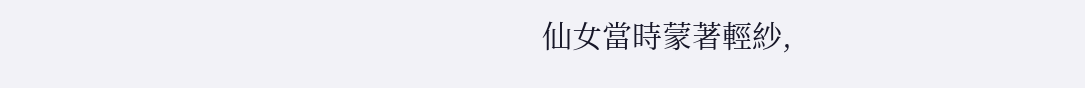仙女當時蒙著輕紗,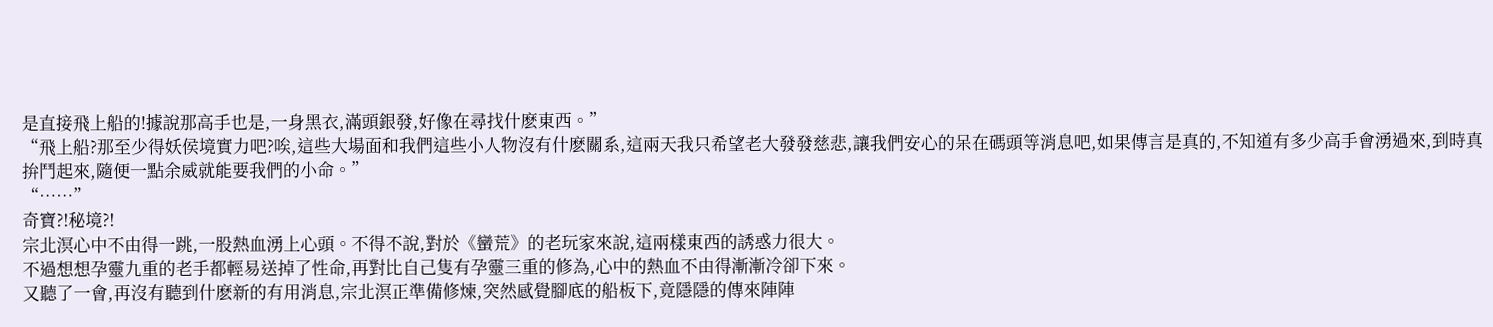是直接飛上船的!據說那高手也是,一身黑衣,滿頭銀發,好像在尋找什麽東西。”
“飛上船?那至少得妖侯境實力吧?唉,這些大場面和我們這些小人物沒有什麽關系,這兩天我只希望老大發發慈悲,讓我們安心的呆在碼頭等消息吧,如果傳言是真的,不知道有多少高手會湧過來,到時真拚鬥起來,隨便一點余威就能要我們的小命。”
“……”
奇寶?!秘境?!
宗北溟心中不由得一跳,一股熱血湧上心頭。不得不說,對於《蠻荒》的老玩家來說,這兩樣東西的誘惑力很大。
不過想想孕靈九重的老手都輕易送掉了性命,再對比自己隻有孕靈三重的修為,心中的熱血不由得漸漸冷卻下來。
又聽了一會,再沒有聽到什麽新的有用消息,宗北溟正準備修煉,突然感覺腳底的船板下,竟隱隱的傳來陣陣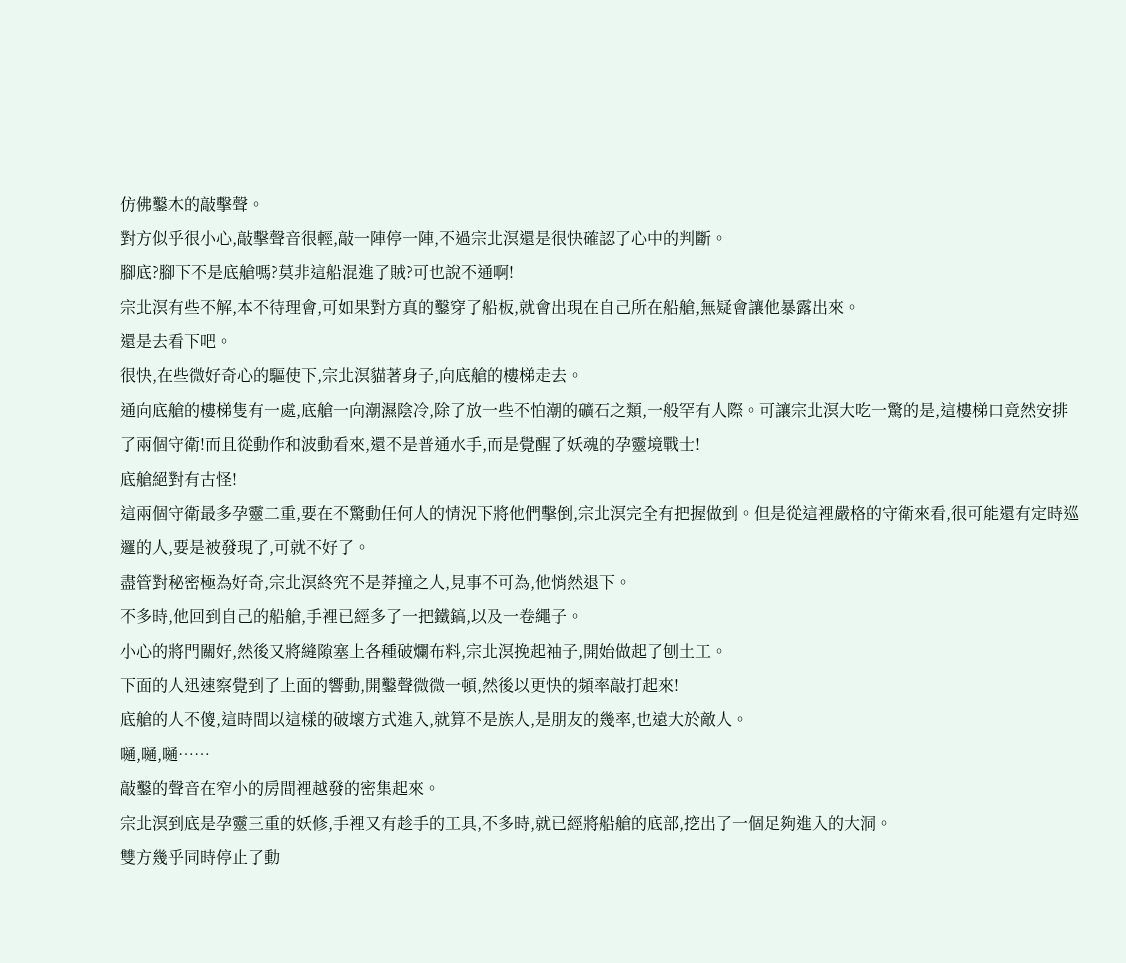仿佛鑿木的敲擊聲。
對方似乎很小心,敲擊聲音很輕,敲一陣停一陣,不過宗北溟還是很快確認了心中的判斷。
腳底?腳下不是底艙嗎?莫非這船混進了賊?可也說不通啊!
宗北溟有些不解,本不待理會,可如果對方真的鑿穿了船板,就會出現在自己所在船艙,無疑會讓他暴露出來。
還是去看下吧。
很快,在些微好奇心的驅使下,宗北溟貓著身子,向底艙的樓梯走去。
通向底艙的樓梯隻有一處,底艙一向潮濕陰冷,除了放一些不怕潮的礦石之類,一般罕有人際。可讓宗北溟大吃一驚的是,這樓梯口竟然安排了兩個守衛!而且從動作和波動看來,還不是普通水手,而是覺醒了妖魂的孕靈境戰士!
底艙絕對有古怪!
這兩個守衛最多孕靈二重,要在不驚動任何人的情況下將他們擊倒,宗北溟完全有把握做到。但是從這裡嚴格的守衛來看,很可能還有定時巡邏的人,要是被發現了,可就不好了。
盡管對秘密極為好奇,宗北溟終究不是莽撞之人,見事不可為,他悄然退下。
不多時,他回到自己的船艙,手裡已經多了一把鐵鎬,以及一卷繩子。
小心的將門關好,然後又將縫隙塞上各種破爛布料,宗北溟挽起袖子,開始做起了刨土工。
下面的人迅速察覺到了上面的響動,開鑿聲微微一頓,然後以更快的頻率敲打起來!
底艙的人不傻,這時間以這樣的破壞方式進入,就算不是族人,是朋友的幾率,也遠大於敵人。
嗵,嗵,嗵……
敲鑿的聲音在窄小的房間裡越發的密集起來。
宗北溟到底是孕靈三重的妖修,手裡又有趁手的工具,不多時,就已經將船艙的底部,挖出了一個足夠進入的大洞。
雙方幾乎同時停止了動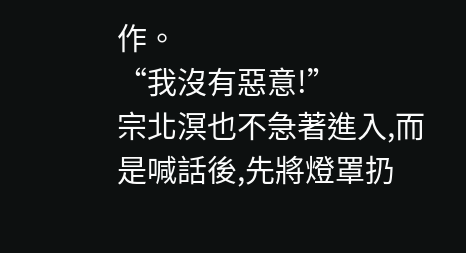作。
“我沒有惡意!”
宗北溟也不急著進入,而是喊話後,先將燈罩扔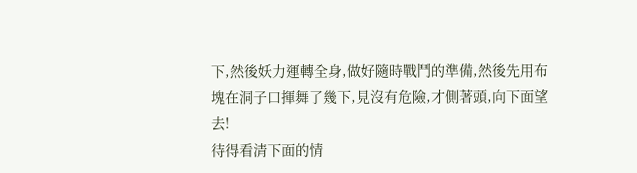下,然後妖力運轉全身,做好隨時戰鬥的準備,然後先用布塊在洞子口揮舞了幾下,見沒有危險,才側著頭,向下面望去!
待得看清下面的情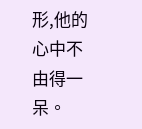形,他的心中不由得一呆。